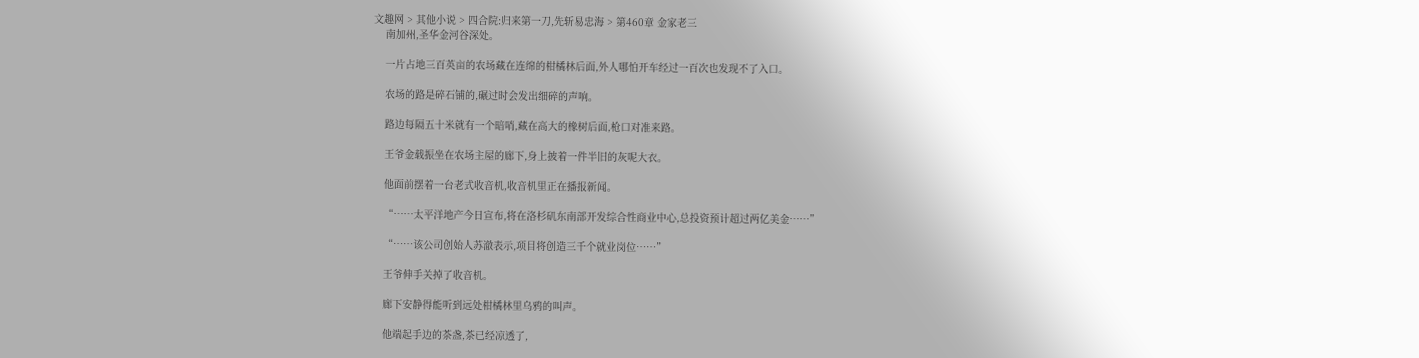文趣网 > 其他小说 > 四合院:归来第一刀,先斩易忠海 > 第460章 金家老三
    南加州,圣华金河谷深处。

    一片占地三百英亩的农场藏在连绵的柑橘林后面,外人哪怕开车经过一百次也发现不了入口。

    农场的路是碎石铺的,碾过时会发出细碎的声响。

    路边每隔五十米就有一个暗哨,藏在高大的橡树后面,枪口对准来路。

    王爷金载振坐在农场主屋的廊下,身上披着一件半旧的灰呢大衣。

    他面前摆着一台老式收音机,收音机里正在播报新闻。

    “……太平洋地产今日宣布,将在洛杉矶东南部开发综合性商业中心,总投资预计超过两亿美金……”

    “……该公司创始人苏澈表示,项目将创造三千个就业岗位……”

    王爷伸手关掉了收音机。

    廊下安静得能听到远处柑橘林里乌鸦的叫声。

    他端起手边的茶盏,茶已经凉透了,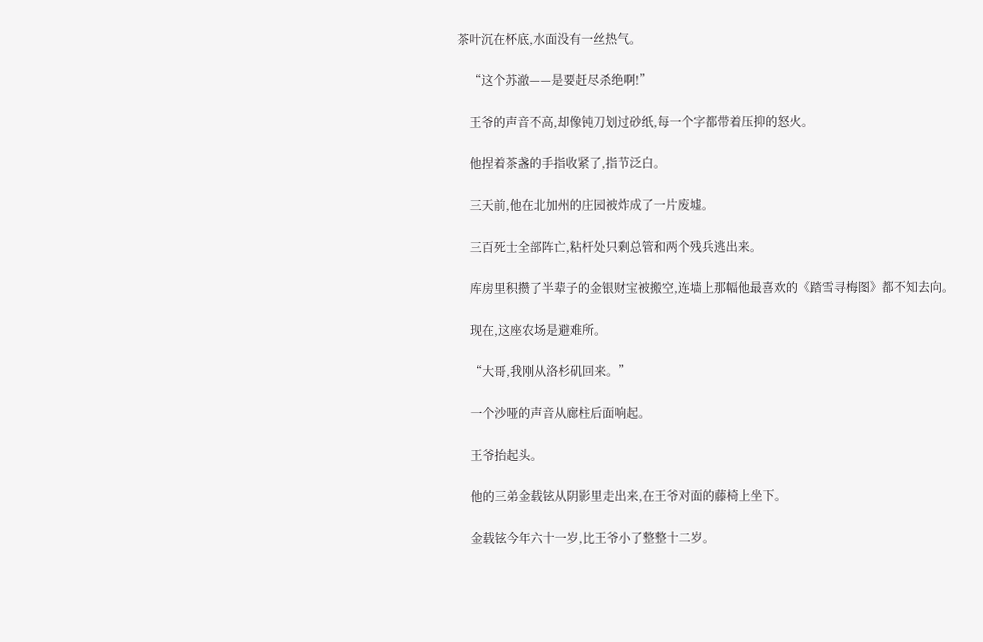茶叶沉在杯底,水面没有一丝热气。

    “这个苏澈——是要赶尽杀绝啊!”

    王爷的声音不高,却像钝刀划过砂纸,每一个字都带着压抑的怒火。

    他捏着茶盏的手指收紧了,指节泛白。

    三天前,他在北加州的庄园被炸成了一片废墟。

    三百死士全部阵亡,粘杆处只剩总管和两个残兵逃出来。

    库房里积攒了半辈子的金银财宝被搬空,连墙上那幅他最喜欢的《踏雪寻梅图》都不知去向。

    现在,这座农场是避难所。

    “大哥,我刚从洛杉矶回来。”

    一个沙哑的声音从廊柱后面响起。

    王爷抬起头。

    他的三弟金载铉从阴影里走出来,在王爷对面的藤椅上坐下。

    金载铉今年六十一岁,比王爷小了整整十二岁。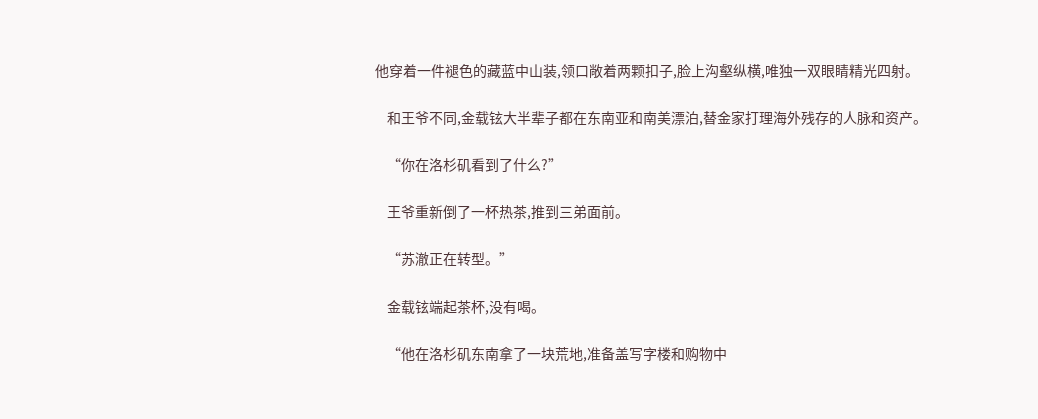他穿着一件褪色的藏蓝中山装,领口敞着两颗扣子,脸上沟壑纵横,唯独一双眼睛精光四射。

    和王爷不同,金载铉大半辈子都在东南亚和南美漂泊,替金家打理海外残存的人脉和资产。

    “你在洛杉矶看到了什么?”

    王爷重新倒了一杯热茶,推到三弟面前。

    “苏澈正在转型。”

    金载铉端起茶杯,没有喝。

    “他在洛杉矶东南拿了一块荒地,准备盖写字楼和购物中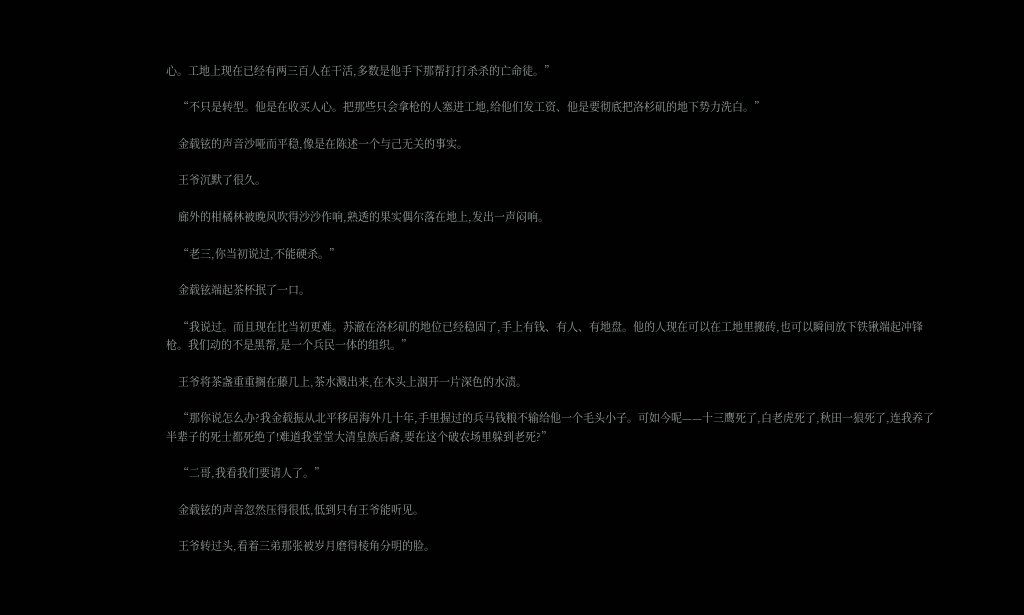心。工地上现在已经有两三百人在干活,多数是他手下那帮打打杀杀的亡命徒。”

    “不只是转型。他是在收买人心。把那些只会拿枪的人塞进工地,给他们发工资、他是要彻底把洛杉矶的地下势力洗白。”

    金载铉的声音沙哑而平稳,像是在陈述一个与己无关的事实。

    王爷沉默了很久。

    廊外的柑橘林被晚风吹得沙沙作响,熟透的果实偶尔落在地上,发出一声闷响。

    “老三,你当初说过,不能硬杀。”

    金载铉端起茶杯抿了一口。

    “我说过。而且现在比当初更难。苏澈在洛杉矶的地位已经稳固了,手上有钱、有人、有地盘。他的人现在可以在工地里搬砖,也可以瞬间放下铁锹端起冲锋枪。我们动的不是黑帮,是一个兵民一体的组织。”

    王爷将茶盏重重搁在藤几上,茶水溅出来,在木头上洇开一片深色的水渍。

    “那你说怎么办?我金载振从北平移居海外几十年,手里握过的兵马钱粮不输给他一个毛头小子。可如今呢——十三鹰死了,白老虎死了,秋田一狼死了,连我养了半辈子的死士都死绝了!难道我堂堂大清皇族后裔,要在这个破农场里躲到老死?”

    “二哥,我看我们要请人了。”

    金载铉的声音忽然压得很低,低到只有王爷能听见。

    王爷转过头,看着三弟那张被岁月磨得棱角分明的脸。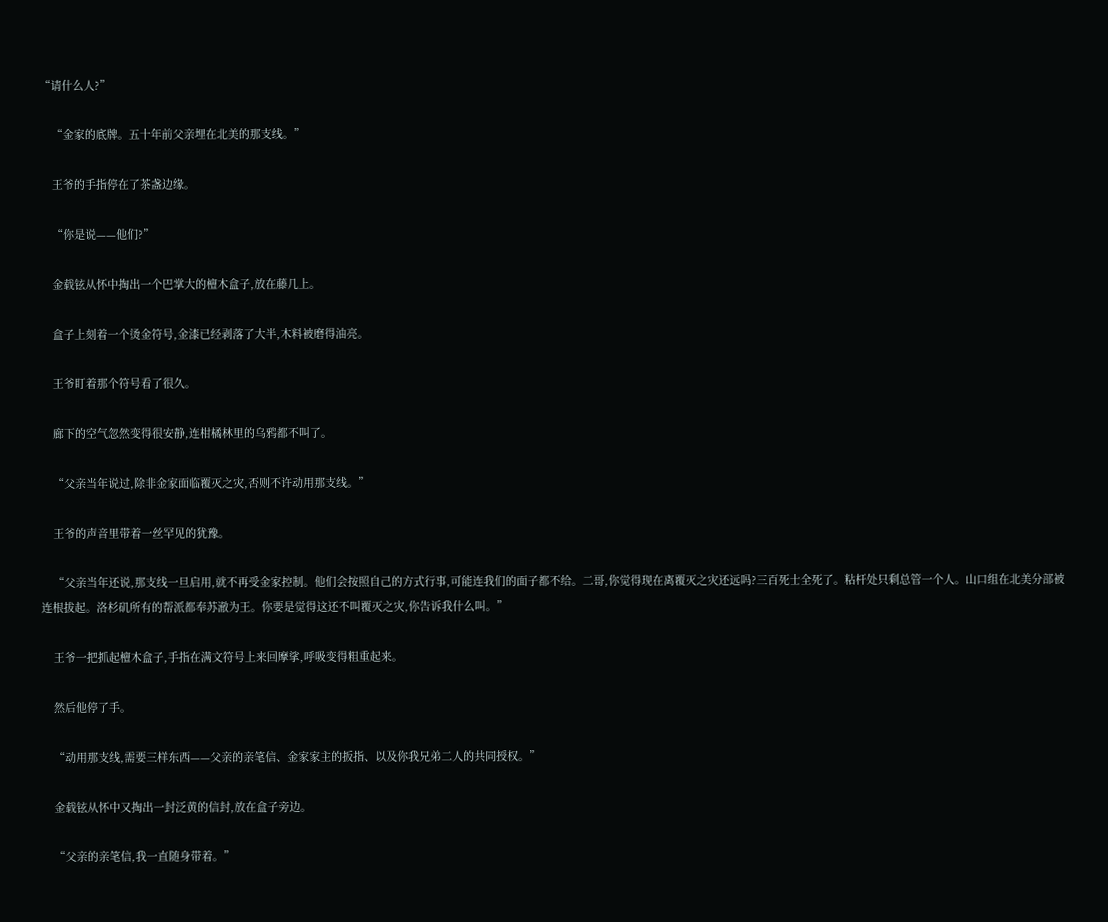“请什么人?”

    “金家的底牌。五十年前父亲埋在北美的那支线。”

    王爷的手指停在了茶盏边缘。

    “你是说——他们?”

    金载铉从怀中掏出一个巴掌大的檀木盒子,放在藤几上。

    盒子上刻着一个烫金符号,金漆已经剥落了大半,木料被磨得油亮。

    王爷盯着那个符号看了很久。

    廊下的空气忽然变得很安静,连柑橘林里的乌鸦都不叫了。

    “父亲当年说过,除非金家面临覆灭之灾,否则不许动用那支线。”

    王爷的声音里带着一丝罕见的犹豫。

    “父亲当年还说,那支线一旦启用,就不再受金家控制。他们会按照自己的方式行事,可能连我们的面子都不给。二哥,你觉得现在离覆灭之灾还远吗?三百死士全死了。粘杆处只剩总管一个人。山口组在北美分部被连根拔起。洛杉矶所有的帮派都奉苏澈为王。你要是觉得这还不叫覆灭之灾,你告诉我什么叫。”

    王爷一把抓起檀木盒子,手指在满文符号上来回摩挲,呼吸变得粗重起来。

    然后他停了手。

    “动用那支线,需要三样东西——父亲的亲笔信、金家家主的扳指、以及你我兄弟二人的共同授权。”

    金载铉从怀中又掏出一封泛黄的信封,放在盒子旁边。

    “父亲的亲笔信,我一直随身带着。”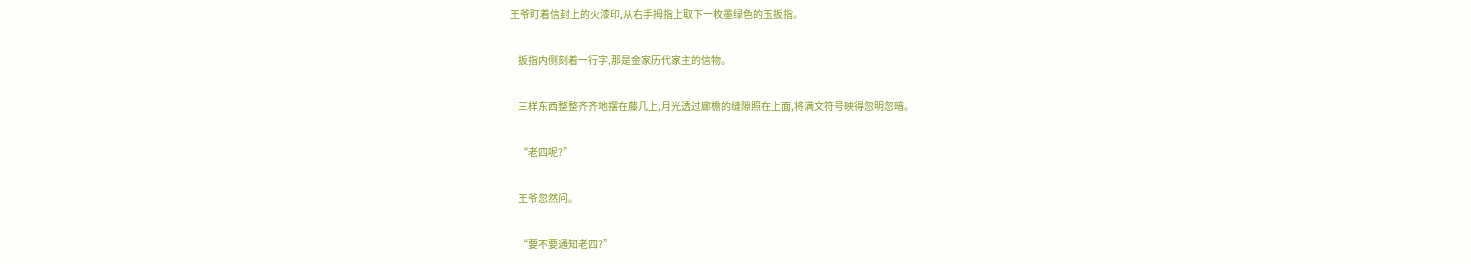王爷盯着信封上的火漆印,从右手拇指上取下一枚墨绿色的玉扳指。

    扳指内侧刻着一行字,那是金家历代家主的信物。

    三样东西整整齐齐地摆在藤几上,月光透过廊檐的缝隙照在上面,将满文符号映得忽明忽暗。

    “老四呢?”

    王爷忽然问。

    “要不要通知老四?”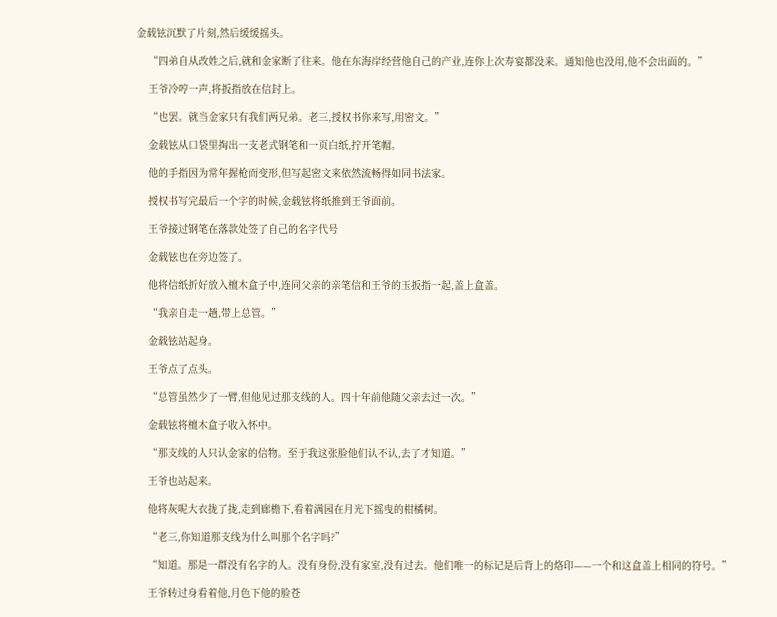金载铉沉默了片刻,然后缓缓摇头。

    “四弟自从改姓之后,就和金家断了往来。他在东海岸经营他自己的产业,连你上次寿宴都没来。通知他也没用,他不会出面的。”

    王爷冷哼一声,将扳指放在信封上。

    “也罢。就当金家只有我们两兄弟。老三,授权书你来写,用密文。”

    金载铉从口袋里掏出一支老式钢笔和一页白纸,拧开笔帽。

    他的手指因为常年握枪而变形,但写起密文来依然流畅得如同书法家。

    授权书写完最后一个字的时候,金载铉将纸推到王爷面前。

    王爷接过钢笔在落款处签了自己的名字代号

    金载铉也在旁边签了。

    他将信纸折好放入檀木盒子中,连同父亲的亲笔信和王爷的玉扳指一起,盖上盒盖。

    “我亲自走一趟,带上总管。”

    金载铉站起身。

    王爷点了点头。

    “总管虽然少了一臂,但他见过那支线的人。四十年前他随父亲去过一次。”

    金载铉将檀木盒子收入怀中。

    “那支线的人只认金家的信物。至于我这张脸他们认不认,去了才知道。”

    王爷也站起来。

    他将灰呢大衣拢了拢,走到廊檐下,看着满园在月光下摇曳的柑橘树。

    “老三,你知道那支线为什么叫那个名字吗?”

    “知道。那是一群没有名字的人。没有身份,没有家室,没有过去。他们唯一的标记是后背上的烙印——一个和这盒盖上相同的符号。”

    王爷转过身看着他,月色下他的脸苍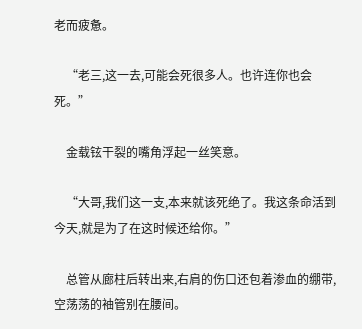老而疲惫。

    “老三,这一去,可能会死很多人。也许连你也会死。”

    金载铉干裂的嘴角浮起一丝笑意。

    “大哥,我们这一支,本来就该死绝了。我这条命活到今天,就是为了在这时候还给你。”

    总管从廊柱后转出来,右肩的伤口还包着渗血的绷带,空荡荡的袖管别在腰间。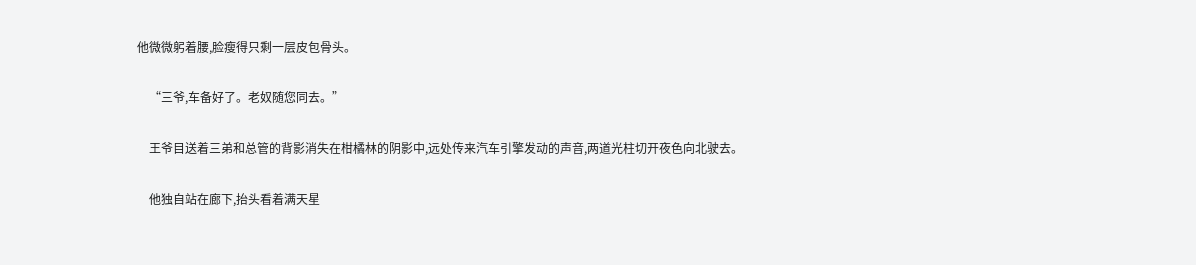他微微躬着腰,脸瘦得只剩一层皮包骨头。

    “三爷,车备好了。老奴随您同去。”

    王爷目送着三弟和总管的背影消失在柑橘林的阴影中,远处传来汽车引擎发动的声音,两道光柱切开夜色向北驶去。

    他独自站在廊下,抬头看着满天星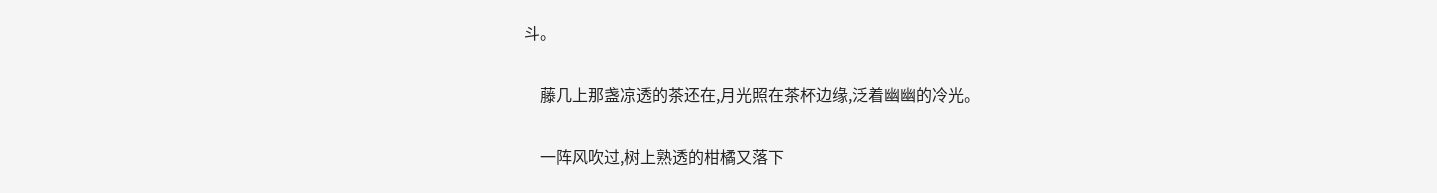斗。

    藤几上那盏凉透的茶还在,月光照在茶杯边缘,泛着幽幽的冷光。

    一阵风吹过,树上熟透的柑橘又落下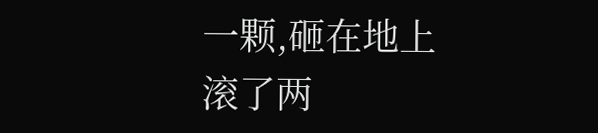一颗,砸在地上滚了两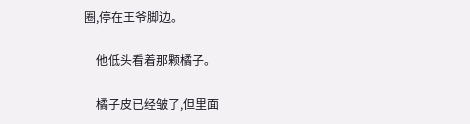圈,停在王爷脚边。

    他低头看着那颗橘子。

    橘子皮已经皱了,但里面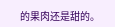的果肉还是甜的。